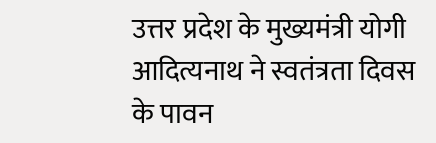उत्तर प्रदेश के मुख्यमंत्री योगी आदित्यनाथ ने स्वतंत्रता दिवस के पावन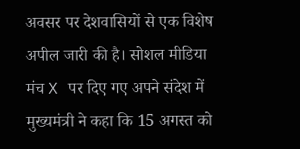अवसर पर देशवासियों से एक विशेष अपील जारी की है। सोशल मीडिया मंच X पर दिए गए अपने संदेश में मुख्यमंत्री ने कहा कि 15 अगस्त को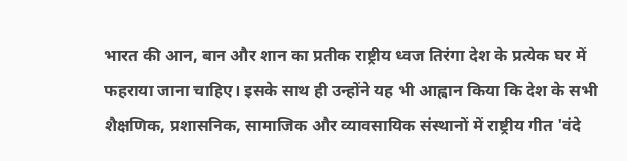भारत की आन, बान और शान का प्रतीक राष्ट्रीय ध्वज तिरंगा देश के प्रत्येक घर में फहराया जाना चाहिए। इसके साथ ही उन्होंने यह भी आह्वान किया कि देश के सभी शैक्षणिक, प्रशासनिक, सामाजिक और व्यावसायिक संस्थानों में राष्ट्रीय गीत 'वंदे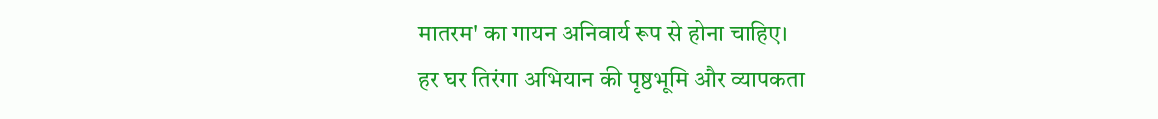मातरम' का गायन अनिवार्य रूप से होना चाहिए।
हर घर तिरंगा अभियान की पृष्ठभूमि और व्यापकता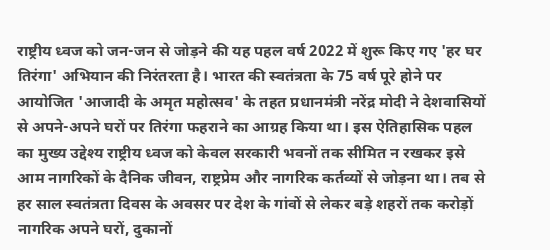राष्ट्रीय ध्वज को जन-जन से जोड़ने की यह पहल वर्ष 2022 में शुरू किए गए 'हर घर तिरंगा' अभियान की निरंतरता है। भारत की स्वतंत्रता के 75 वर्ष पूरे होने पर आयोजित 'आजादी के अमृत महोत्सव' के तहत प्रधानमंत्री नरेंद्र मोदी ने देशवासियों से अपने-अपने घरों पर तिरंगा फहराने का आग्रह किया था। इस ऐतिहासिक पहल का मुख्य उद्देश्य राष्ट्रीय ध्वज को केवल सरकारी भवनों तक सीमित न रखकर इसे आम नागरिकों के दैनिक जीवन, राष्ट्रप्रेम और नागरिक कर्तव्यों से जोड़ना था। तब से हर साल स्वतंत्रता दिवस के अवसर पर देश के गांवों से लेकर बड़े शहरों तक करोड़ों नागरिक अपने घरों, दुकानों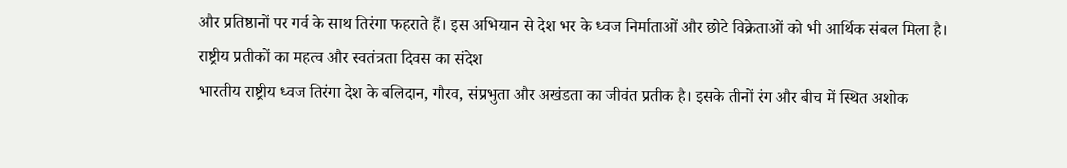और प्रतिष्ठानों पर गर्व के साथ तिरंगा फहराते हैं। इस अभियान से देश भर के ध्वज निर्माताओं और छोटे विक्रेताओं को भी आर्थिक संबल मिला है।
राष्ट्रीय प्रतीकों का महत्व और स्वतंत्रता दिवस का संदेश
भारतीय राष्ट्रीय ध्वज तिरंगा देश के बलिदान, गौरव, संप्रभुता और अखंडता का जीवंत प्रतीक है। इसके तीनों रंग और बीच में स्थित अशोक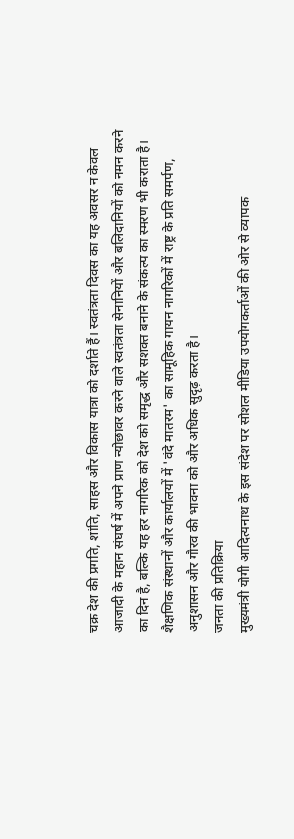चक्र देश की प्रगति, शांति, साहस और विकास यात्रा को दर्शाते हैं। स्वतंत्रता दिवस का यह अवसर न केवल आजादी के महान संघर्ष में अपने प्राण न्योछावर करने वाले स्वतंत्रता सेनानियों और बलिदानियों को नमन करने का दिन है, बल्कि यह हर नागरिक को देश को समृद्ध और सशक्त बनाने के संकल्प का स्मरण भी कराता है। शैक्षणिक संस्थानों और कार्यालयों में 'वंदे मातरम' का सामूहिक गायन नागरिकों में राष्ट्र के प्रति समर्पण, अनुशासन और गौरव की भावना को और अधिक सुदृढ़ करता है।
जनता की प्रतिक्रिया
मुख्यमंत्री योगी आदित्यनाथ के इस संदेश पर सोशल मीडिया उपयोगकर्ताओं की ओर से व्यापक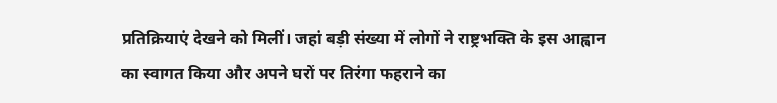प्रतिक्रियाएं देखने को मिलीं। जहां बड़ी संख्या में लोगों ने राष्ट्रभक्ति के इस आह्वान का स्वागत किया और अपने घरों पर तिरंगा फहराने का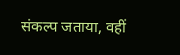संकल्प जताया, वहीं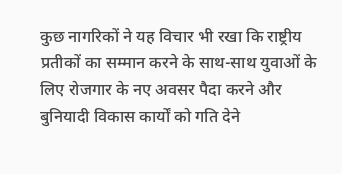कुछ नागरिकों ने यह विचार भी रखा कि राष्ट्रीय प्रतीकों का सम्मान करने के साथ-साथ युवाओं के लिए रोजगार के नए अवसर पैदा करने और बुनियादी विकास कार्यों को गति देने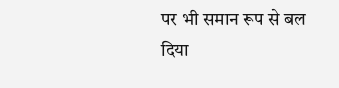पर भी समान रूप से बल दिया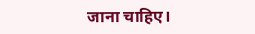जाना चाहिए।